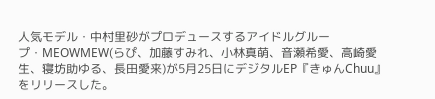人気モデル・中村里砂がプロデュースするアイドルグループ・MEOWMEW(らぴ、加藤すみれ、小林真萌、音瀬希愛、高崎愛生、寝坊助ゆる、長田愛来)が5月25日にデジタルEP『きゅんChuu』をリリースした。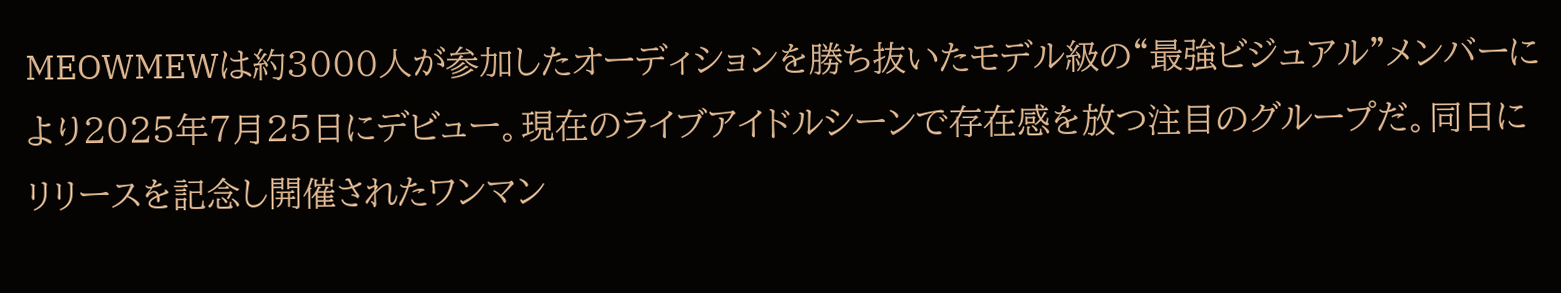MEOWMEWは約3000人が参加したオーディションを勝ち抜いたモデル級の“最強ビジュアル”メンバーにより2025年7月25日にデビュー。現在のライブアイドルシーンで存在感を放つ注目のグループだ。同日にリリースを記念し開催されたワンマン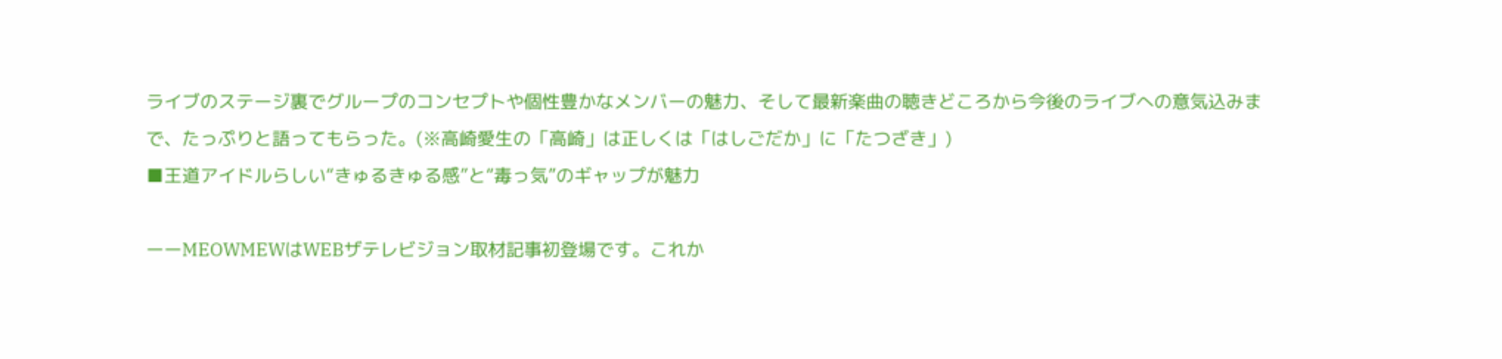ライブのステージ裏でグループのコンセプトや個性豊かなメンバーの魅力、そして最新楽曲の聴きどころから今後のライブへの意気込みまで、たっぷりと語ってもらった。(※高崎愛生の「高崎」は正しくは「はしごだか」に「たつざき」)
■王道アイドルらしい“きゅるきゅる感”と“毒っ気”のギャップが魅力

ーーMEOWMEWはWEBザテレビジョン取材記事初登場です。これか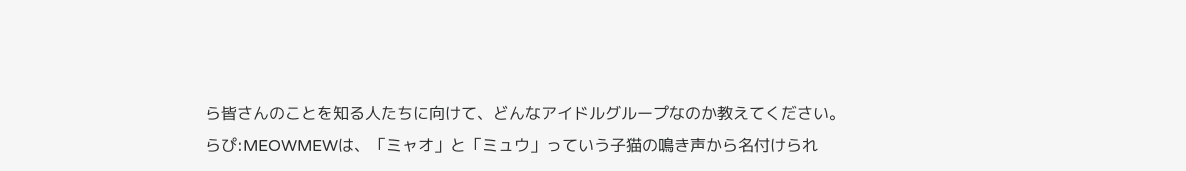ら皆さんのことを知る人たちに向けて、どんなアイドルグループなのか教えてください。
らぴ:MEOWMEWは、「ミャオ」と「ミュウ」っていう子猫の鳴き声から名付けられ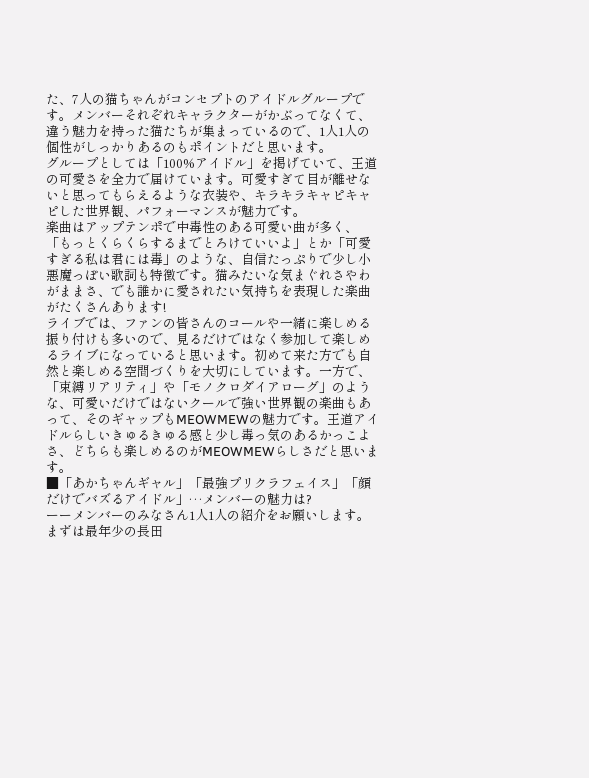た、7人の猫ちゃんがコンセプトのアイドルグループです。メンバーそれぞれキャラクターがかぶってなくて、違う魅力を持った猫たちが集まっているので、1人1人の個性がしっかりあるのもポイントだと思います。
グループとしては「100%アイドル」を掲げていて、王道の可愛さを全力で届けています。可愛すぎて目が離せないと思ってもらえるような衣装や、キラキラキャピキャピした世界観、パフォーマンスが魅力です。
楽曲はアップテンポで中毒性のある可愛い曲が多く、「もっとくらくらするまでとろけていいよ」とか「可愛すぎる私は君には毒」のような、自信たっぷりで少し小悪魔っぽい歌詞も特徴です。猫みたいな気まぐれさやわがままさ、でも誰かに愛されたい気持ちを表現した楽曲がたくさんあります!
ライブでは、ファンの皆さんのコールや一緒に楽しめる振り付けも多いので、見るだけではなく参加して楽しめるライブになっていると思います。初めて来た方でも自然と楽しめる空間づくりを大切にしています。一方で、「束縛リアリティ」や「モノクロダイアローグ」のような、可愛いだけではないクールで強い世界観の楽曲もあって、そのギャップもMEOWMEWの魅力です。王道アイドルらしいきゅるきゅる感と少し毒っ気のあるかっこよさ、どちらも楽しめるのがMEOWMEWらしさだと思います。
■「あかちゃんギャル」「最強プリクラフェイス」「顔だけでバズるアイドル」…メンバーの魅力は?
ーーメンバーのみなさん1人1人の紹介をお願いします。まずは最年少の長田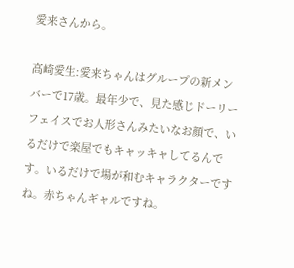愛来さんから。

高崎愛生:愛来ちゃんはグループの新メンバーで17歳。最年少で、見た感じドーリーフェイスでお人形さんみたいなお顔で、いるだけで楽屋でもキャッキャしてるんです。いるだけで場が和むキャラクターですね。赤ちゃんギャルですね。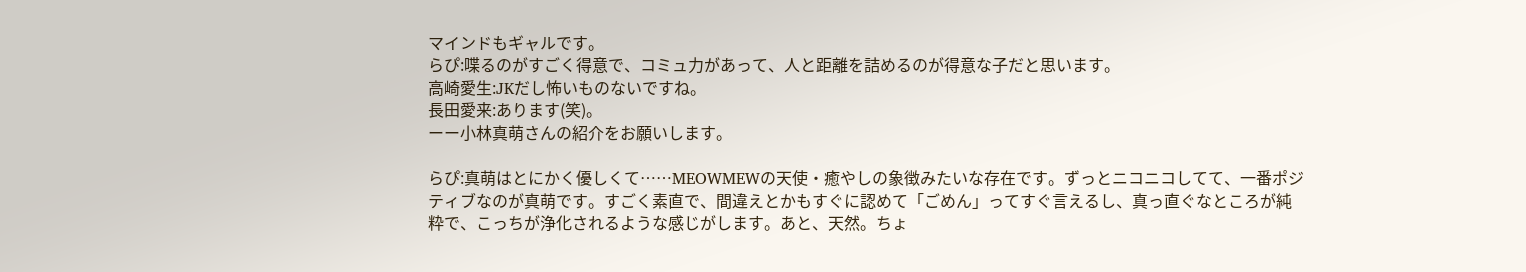マインドもギャルです。
らぴ:喋るのがすごく得意で、コミュ力があって、人と距離を詰めるのが得意な子だと思います。
高崎愛生:JKだし怖いものないですね。
長田愛来:あります(笑)。
ーー小林真萌さんの紹介をお願いします。

らぴ:真萌はとにかく優しくて……MEOWMEWの天使・癒やしの象徴みたいな存在です。ずっとニコニコしてて、一番ポジティブなのが真萌です。すごく素直で、間違えとかもすぐに認めて「ごめん」ってすぐ言えるし、真っ直ぐなところが純粋で、こっちが浄化されるような感じがします。あと、天然。ちょ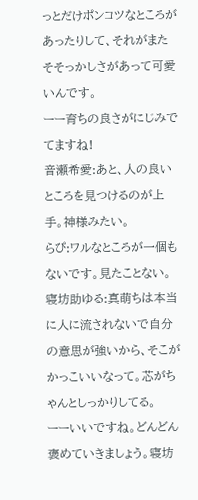っとだけポンコツなところがあったりして、それがまたそそっかしさがあって可愛いんです。
ーー育ちの良さがにじみでてますね!
音瀬希愛:あと、人の良いところを見つけるのが上手。神様みたい。
らぴ:ワルなところが一個もないです。見たことない。
寝坊助ゆる:真萌ちは本当に人に流されないで自分の意思が強いから、そこがかっこいいなって。芯がちゃんとしっかりしてる。
ーーいいですね。どんどん褒めていきましょう。寝坊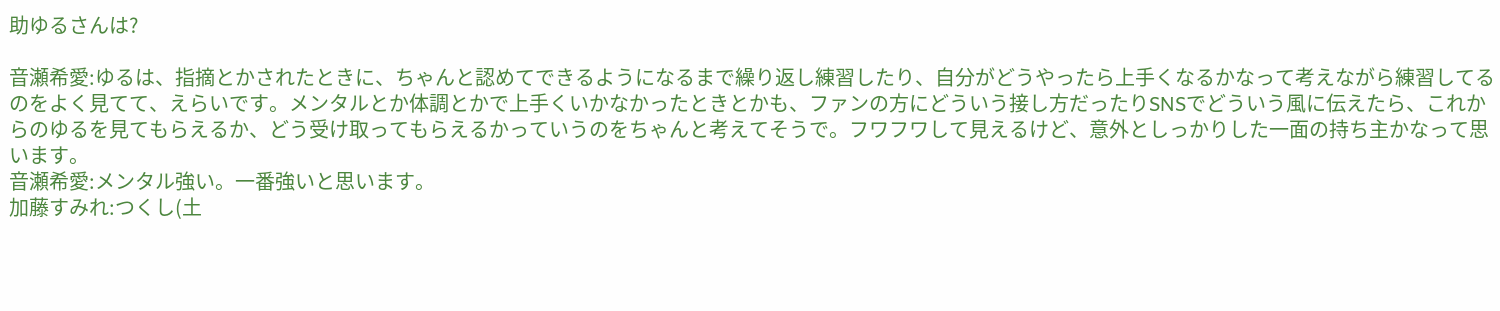助ゆるさんは?

音瀬希愛:ゆるは、指摘とかされたときに、ちゃんと認めてできるようになるまで繰り返し練習したり、自分がどうやったら上手くなるかなって考えながら練習してるのをよく見てて、えらいです。メンタルとか体調とかで上手くいかなかったときとかも、ファンの方にどういう接し方だったりSNSでどういう風に伝えたら、これからのゆるを見てもらえるか、どう受け取ってもらえるかっていうのをちゃんと考えてそうで。フワフワして見えるけど、意外としっかりした一面の持ち主かなって思います。
音瀬希愛:メンタル強い。一番強いと思います。
加藤すみれ:つくし(土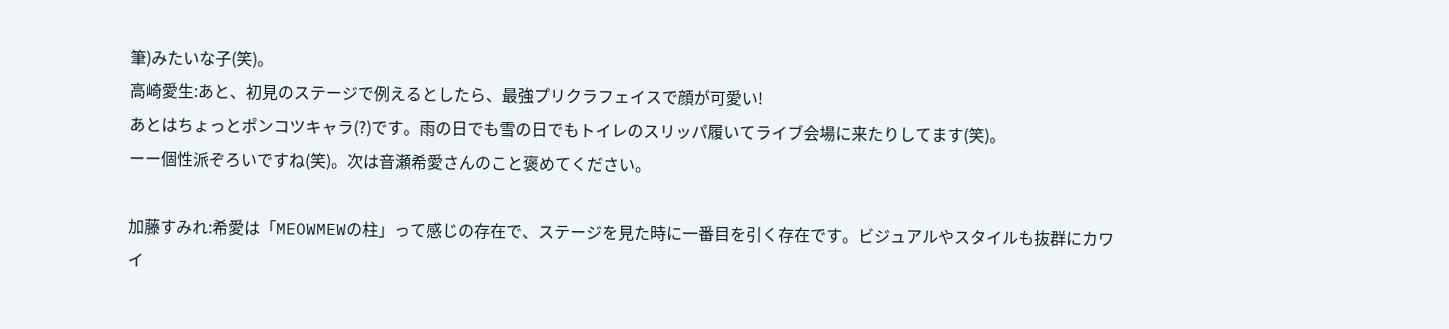筆)みたいな子(笑)。
高崎愛生:あと、初見のステージで例えるとしたら、最強プリクラフェイスで顔が可愛い!
あとはちょっとポンコツキャラ(?)です。雨の日でも雪の日でもトイレのスリッパ履いてライブ会場に来たりしてます(笑)。
ーー個性派ぞろいですね(笑)。次は音瀬希愛さんのこと褒めてください。

加藤すみれ:希愛は「MEOWMEWの柱」って感じの存在で、ステージを見た時に一番目を引く存在です。ビジュアルやスタイルも抜群にカワイ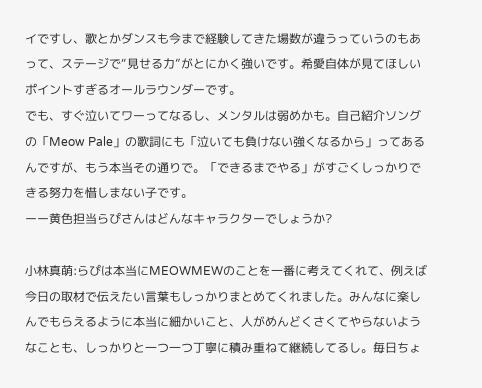イですし、歌とかダンスも今まで経験してきた場数が違うっていうのもあって、ステージで“見せる力”がとにかく強いです。希愛自体が見てほしいポイントすぎるオールラウンダーです。
でも、すぐ泣いてワーってなるし、メンタルは弱めかも。自己紹介ソングの「Meow Pale」の歌詞にも「泣いても負けない強くなるから」ってあるんですが、もう本当その通りで。「できるまでやる」がすごくしっかりできる努力を惜しまない子です。
ーー黄色担当らぴさんはどんなキャラクターでしょうか?

小林真萌:らぴは本当にMEOWMEWのことを一番に考えてくれて、例えば今日の取材で伝えたい言葉もしっかりまとめてくれました。みんなに楽しんでもらえるように本当に細かいこと、人がめんどくさくてやらないようなことも、しっかりと一つ一つ丁寧に積み重ねて継続してるし。毎日ちょ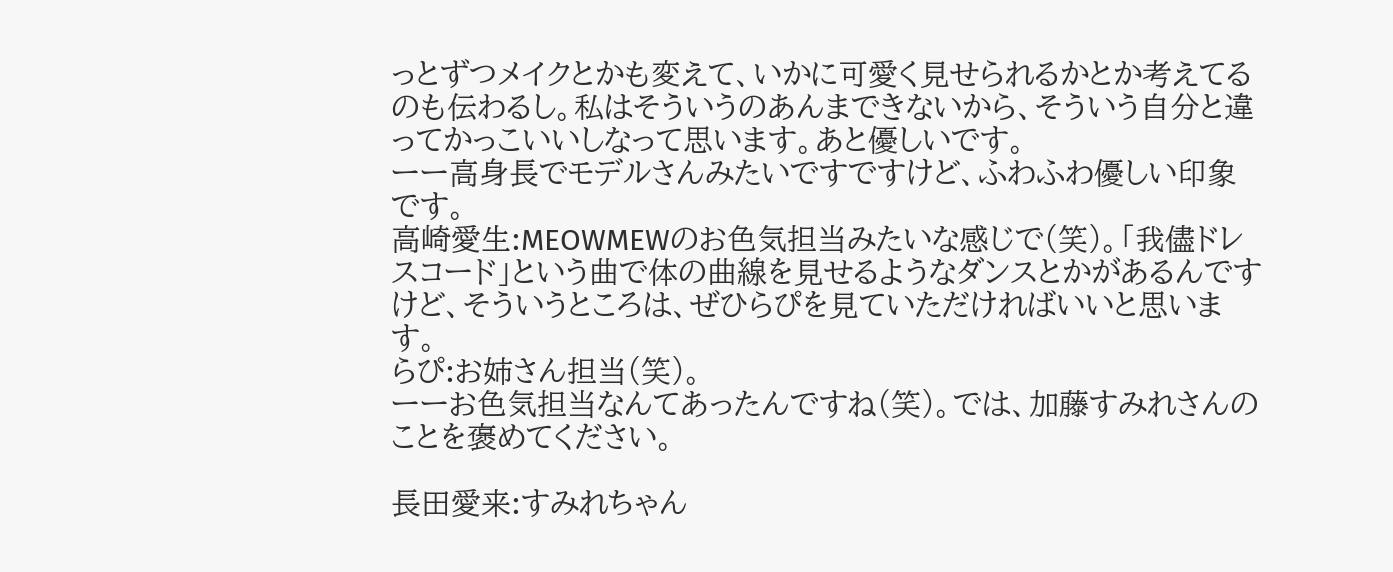っとずつメイクとかも変えて、いかに可愛く見せられるかとか考えてるのも伝わるし。私はそういうのあんまできないから、そういう自分と違ってかっこいいしなって思います。あと優しいです。
ーー高身長でモデルさんみたいですですけど、ふわふわ優しい印象です。
高崎愛生:MEOWMEWのお色気担当みたいな感じで(笑)。「我儘ドレスコード」という曲で体の曲線を見せるようなダンスとかがあるんですけど、そういうところは、ぜひらぴを見ていただければいいと思います。
らぴ:お姉さん担当(笑)。
ーーお色気担当なんてあったんですね(笑)。では、加藤すみれさんのことを褒めてください。

長田愛来:すみれちゃん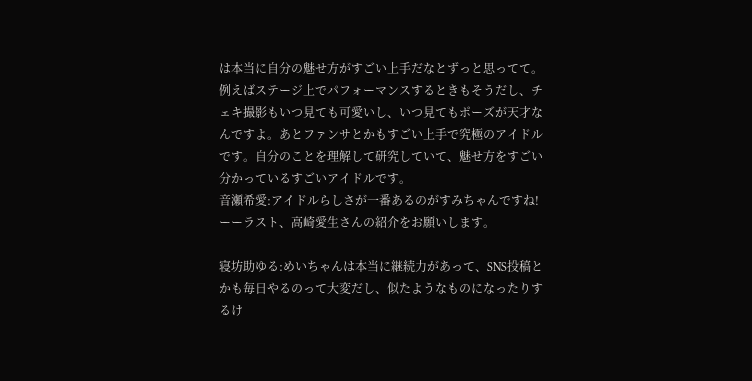は本当に自分の魅せ方がすごい上手だなとずっと思ってて。例えばステージ上でパフォーマンスするときもそうだし、チェキ撮影もいつ見ても可愛いし、いつ見てもポーズが天才なんですよ。あとファンサとかもすごい上手で究極のアイドルです。自分のことを理解して研究していて、魅せ方をすごい分かっているすごいアイドルです。
音瀬希愛:アイドルらしさが一番あるのがすみちゃんですね!
ーーラスト、高崎愛生さんの紹介をお願いします。

寝坊助ゆる:めいちゃんは本当に継続力があって、SNS投稿とかも毎日やるのって大変だし、似たようなものになったりするけ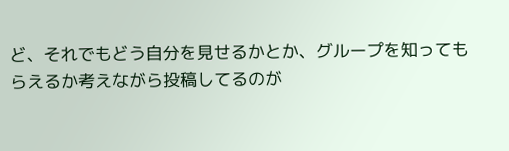ど、それでもどう自分を見せるかとか、グループを知ってもらえるか考えながら投稿してるのが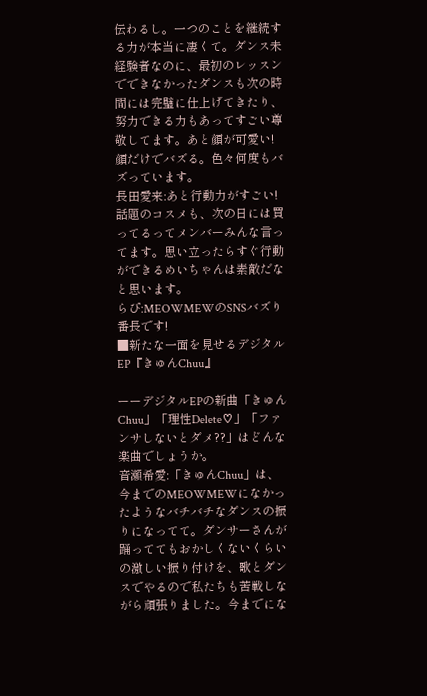伝わるし。一つのことを継続する力が本当に凄くて。ダンス未経験者なのに、最初のレッスンでできなかったダンスも次の時間には完璧に仕上げてきたり、努力できる力もあってすごい尊敬してます。あと顔が可愛い!顔だけでバズる。色々何度もバズっています。
長田愛来:あと行動力がすごい!話題のコスメも、次の日には買ってるってメンバーみんな言ってます。思い立ったらすぐ行動ができるめいちゃんは素敵だなと思います。
らぴ:MEOWMEWのSNSバズり番長です!
■新たな一面を見せるデジタルEP『きゅんChuu』

ーーデジタルEPの新曲「きゅんChuu」「理性Delete♡」「ファンサしないとダメ??」はどんな楽曲でしょうか。
音瀬希愛:「きゅんChuu」は、今までのMEOWMEWになかったようなバチバチなダンスの振りになってて。ダンサーさんが踊っててもおかしくないくらいの激しい振り付けを、歌とダンスでやるので私たちも苦戦しながら頑張りました。今までにな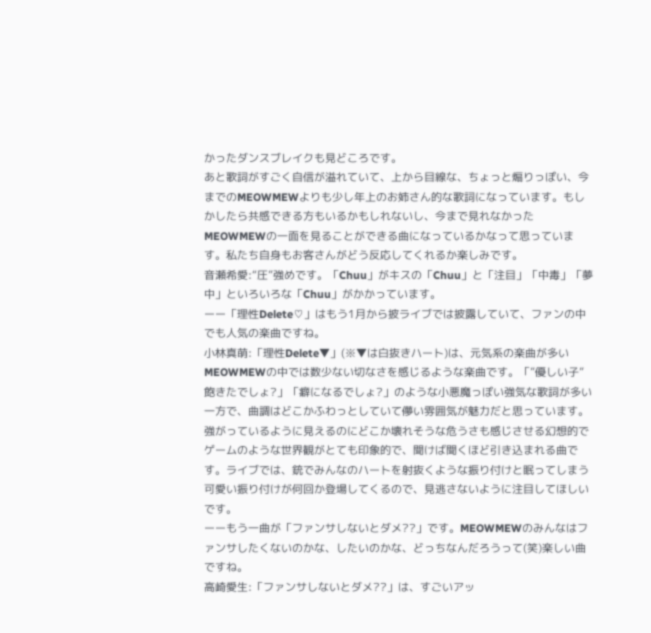かったダンスブレイクも見どころです。
あと歌詞がすごく自信が溢れていて、上から目線な、ちょっと煽りっぽい、今までのMEOWMEWよりも少し年上のお姉さん的な歌詞になっています。もしかしたら共感できる方もいるかもしれないし、今まで見れなかったMEOWMEWの一面を見ることができる曲になっているかなって思っています。私たち自身もお客さんがどう反応してくれるか楽しみです。
音瀬希愛:“圧”強めです。「Chuu」がキスの「Chuu」と「注目」「中毒」「夢中」といろいろな「Chuu」がかかっています。
ーー「理性Delete♡」はもう1月から披ライブでは披露していて、ファンの中でも人気の楽曲ですね。
小林真萌:「理性Delete▼」(※▼は白抜きハート)は、元気系の楽曲が多いMEOWMEWの中では数少ない切なさを感じるような楽曲です。「”優しい子”飽きたでしょ?」「癖になるでしょ?」のような小悪魔っぽい強気な歌詞が多い一方で、曲調はどこかふわっとしていて儚い雰囲気が魅力だと思っています。
強がっているように見えるのにどこか壊れそうな危うさも感じさせる幻想的でゲームのような世界観がとても印象的で、聞けば聞くほど引き込まれる曲です。ライブでは、銃でみんなのハートを射抜くような振り付けと眠ってしまう可愛い振り付けが何回か登場してくるので、見逃さないように注目してほしいです。
ーーもう一曲が「ファンサしないとダメ??」です。MEOWMEWのみんなはファンサしたくないのかな、したいのかな、どっちなんだろうって(笑)楽しい曲ですね。
高崎愛生:「ファンサしないとダメ??」は、すごいアッ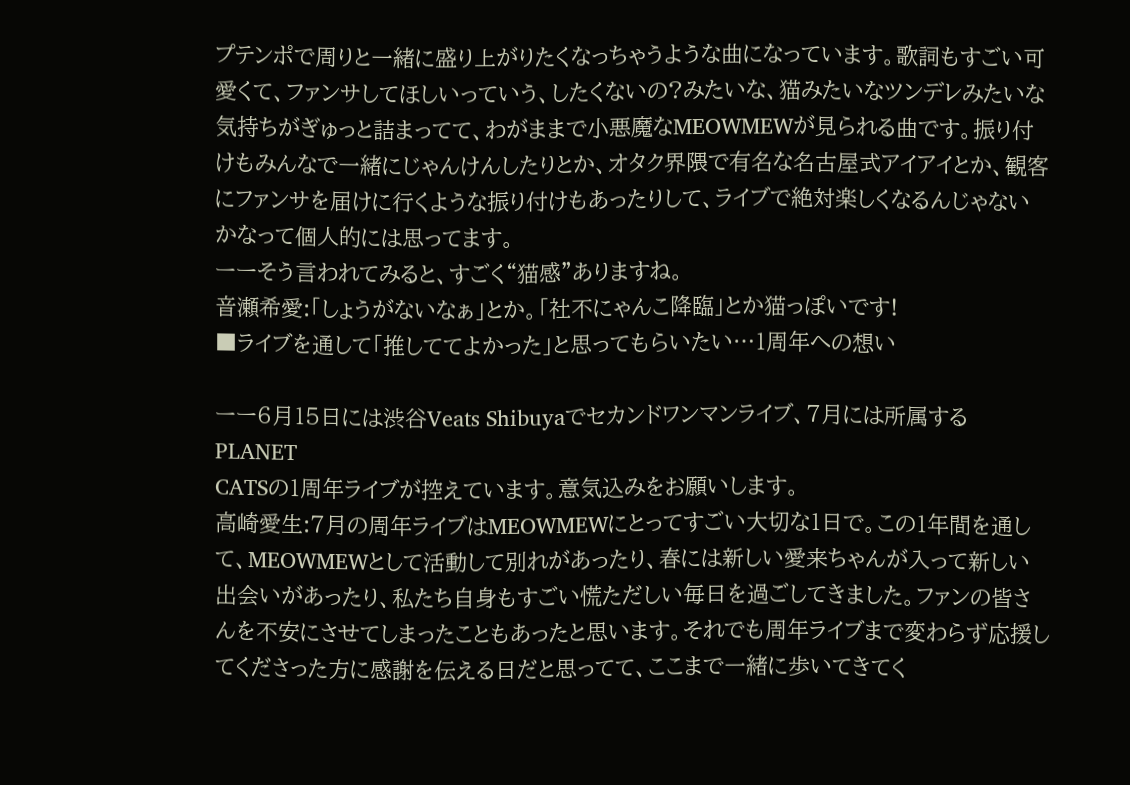プテンポで周りと一緒に盛り上がりたくなっちゃうような曲になっています。歌詞もすごい可愛くて、ファンサしてほしいっていう、したくないの?みたいな、猫みたいなツンデレみたいな気持ちがぎゅっと詰まってて、わがままで小悪魔なMEOWMEWが見られる曲です。振り付けもみんなで一緒にじゃんけんしたりとか、オタク界隈で有名な名古屋式アイアイとか、観客にファンサを届けに行くような振り付けもあったりして、ライブで絶対楽しくなるんじゃないかなって個人的には思ってます。
ーーそう言われてみると、すごく“猫感”ありますね。
音瀬希愛:「しょうがないなぁ」とか。「社不にゃんこ降臨」とか猫っぽいです!
■ライブを通して「推しててよかった」と思ってもらいたい…1周年への想い

ーー6月15日には渋谷Veats Shibuyaでセカンドワンマンライブ、7月には所属するPLANET
CATSの1周年ライブが控えています。意気込みをお願いします。
高崎愛生:7月の周年ライブはMEOWMEWにとってすごい大切な1日で。この1年間を通して、MEOWMEWとして活動して別れがあったり、春には新しい愛来ちゃんが入って新しい出会いがあったり、私たち自身もすごい慌ただしい毎日を過ごしてきました。ファンの皆さんを不安にさせてしまったこともあったと思います。それでも周年ライブまで変わらず応援してくださった方に感謝を伝える日だと思ってて、ここまで一緒に歩いてきてく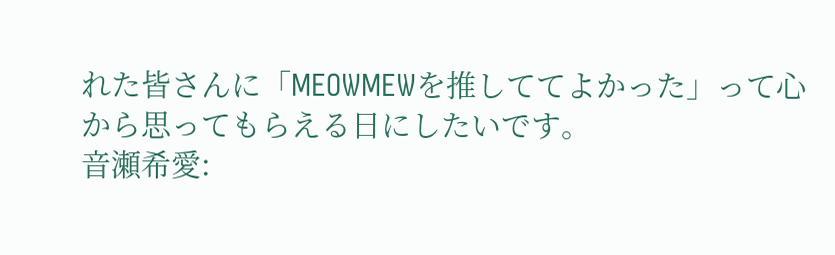れた皆さんに「MEOWMEWを推しててよかった」って心から思ってもらえる日にしたいです。
音瀬希愛: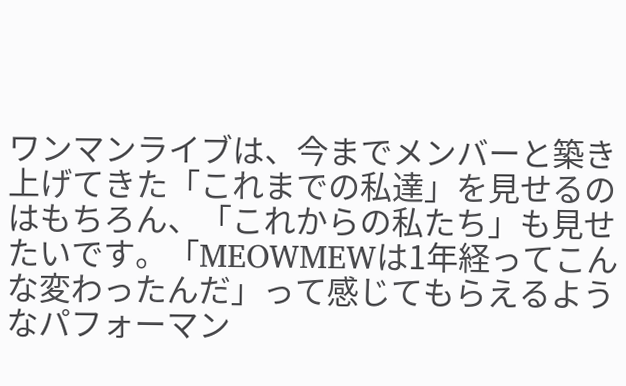ワンマンライブは、今までメンバーと築き上げてきた「これまでの私達」を見せるのはもちろん、「これからの私たち」も見せたいです。「MEOWMEWは1年経ってこんな変わったんだ」って感じてもらえるようなパフォーマン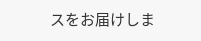スをお届けしま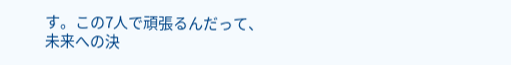す。この7人で頑張るんだって、未来への決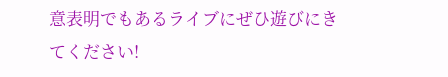意表明でもあるライブにぜひ遊びにきてください!